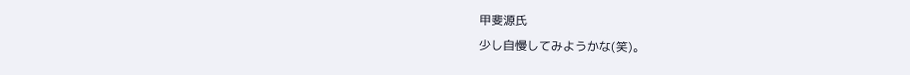甲斐源氏
少し自慢してみようかな(笑)。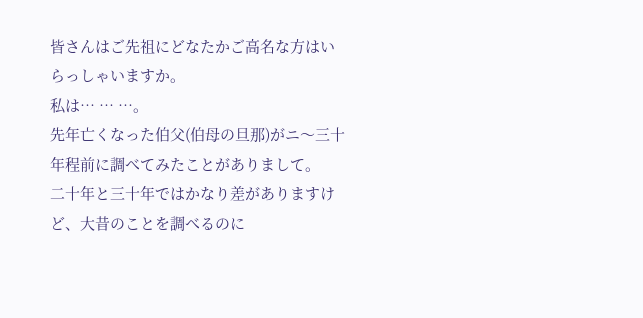皆さんはご先祖にどなたかご高名な方はいらっしゃいますか。
私は… … …。
先年亡くなった伯父(伯母の旦那)がニ〜三十年程前に調べてみたことがありまして。
二十年と三十年ではかなり差がありますけど、大昔のことを調べるのに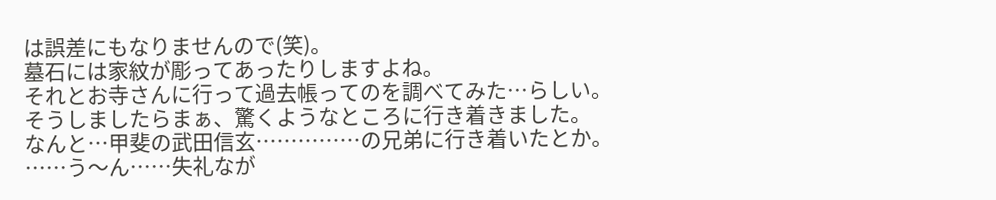は誤差にもなりませんので(笑)。
墓石には家紋が彫ってあったりしますよね。
それとお寺さんに行って過去帳ってのを調べてみた…らしい。
そうしましたらまぁ、驚くようなところに行き着きました。
なんと…甲斐の武田信玄……………の兄弟に行き着いたとか。
……う〜ん……失礼なが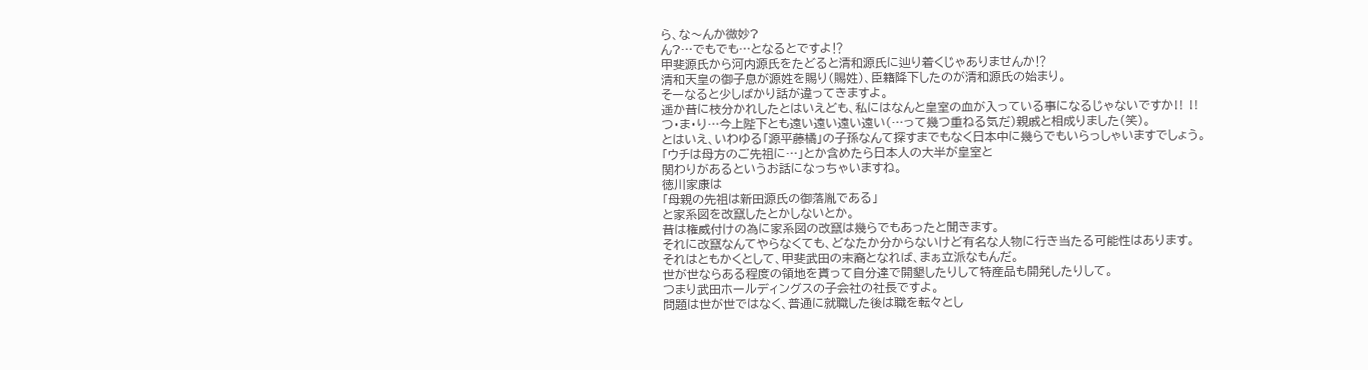ら、な〜んか微妙?
ん?…でもでも…となるとですよ⁉
甲斐源氏から河内源氏をたどると清和源氏に辿り着くじゃありませんか⁉
清和天皇の御子息が源姓を賜り(賜姓)、臣籍降下したのが清和源氏の始まり。
そーなると少しばかり話が違ってきますよ。
遥か昔に枝分かれしたとはいえども、私にはなんと皇室の血が入っている事になるじゃないですか‼ ‼
つ・ま・り…今上陛下とも遠い遠い遠い遠い(…って幾つ重ねる気だ)親戚と相成りました(笑)。
とはいえ、いわゆる「源平藤橘」の子孫なんて探すまでもなく日本中に幾らでもいらっしゃいますでしょう。
「ウチは母方のご先祖に…」とか含めたら日本人の大半が皇室と
関わりがあるというお話になっちゃいますね。
徳川家康は
「母親の先祖は新田源氏の御落胤である」
と家系図を改竄したとかしないとか。
昔は権威付けの為に家系図の改竄は幾らでもあったと聞きます。
それに改竄なんてやらなくても、どなたか分からないけど有名な人物に行き当たる可能性はあります。
それはともかくとして、甲斐武田の末裔となれば、まぁ立派なもんだ。
世が世ならある程度の領地を貰って自分達で開墾したりして特産品も開発したりして。
つまり武田ホールディングスの子会社の社長ですよ。
問題は世が世ではなく、普通に就職した後は職を転々とし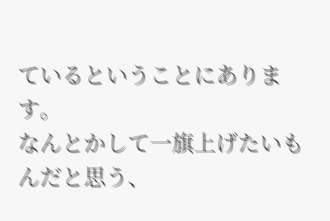ているということにあります。
なんとかして一旗上げたいもんだと思う、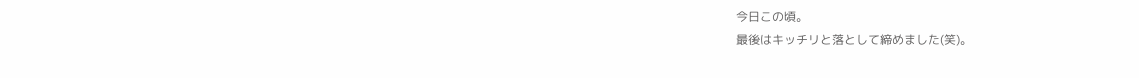今日この頃。
最後はキッチリと落として締めました(笑)。